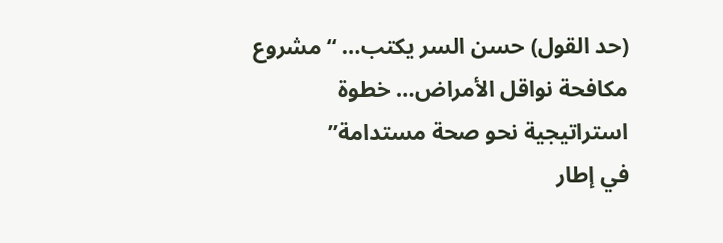(حد القول) حسن السر يكتب… “مشروع مكافحة نواقل الأمراض… خطوة استراتيجية نحو صحة مستدامة”
في إطار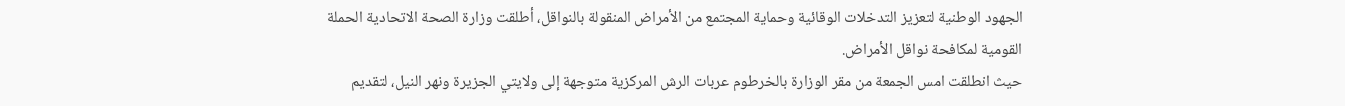الجهود الوطنية لتعزيز التدخلات الوقائية وحماية المجتمع من الأمراض المنقولة بالنواقل، أطلقت وزارة الصحة الاتحادية الحملة القومية لمكافحة نواقل الأمراض.
حيث انطلقت امس الجمعة من مقر الوزارة بالخرطوم عربات الرش المركزية متوجهة إلى ولايتي الجزيرة ونهر النيل، لتقديم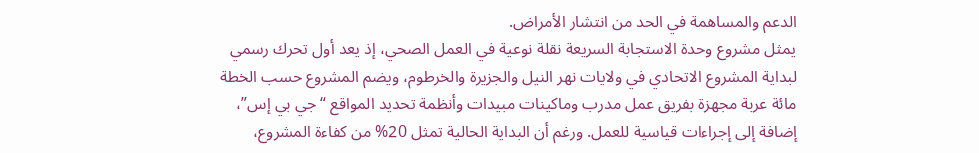الدعم والمساهمة في الحد من انتشار الأمراض.
يمثل مشروع وحدة الاستجابة السريعة نقلة نوعية في العمل الصحي، إذ يعد أول تحرك رسمي لبداية المشروع الاتحادي في ولايات نهر النيل والجزيرة والخرطوم، ويضم المشروع حسب الخطة مائة عربة مجهزة بفريق عمل مدرب وماكينات مبيدات وأنظمة تحديد المواقع “جي بي إس”، إضافة إلى إجراءات قياسية للعمل. ورغم أن البداية الحالية تمثل 20% من كفاءة المشروع،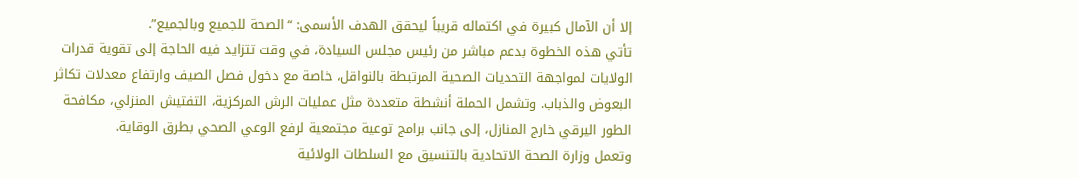إلا أن الآمال كبيرة في اكتماله قريباً ليحقق الهدف الأسمى: “الصحة للجميع وبالجميع”.
تأتي هذه الخطوة بدعم مباشر من رئيس مجلس السيادة، في وقت تتزايد فيه الحاجة إلى تقوية قدرات الولايات لمواجهة التحديات الصحية المرتبطة بالنواقل، خاصة مع دخول فصل الصيف وارتفاع معدلات تكاثر البعوض والذباب. وتشمل الحملة أنشطة متعددة مثل عمليات الرش المركزية، التفتيش المنزلي، مكافحة الطور اليرقي خارج المنازل، إلى جانب برامج توعية مجتمعية لرفع الوعي الصحي بطرق الوقاية.
وتعمل وزارة الصحة الاتحادية بالتنسيق مع السلطات الولائية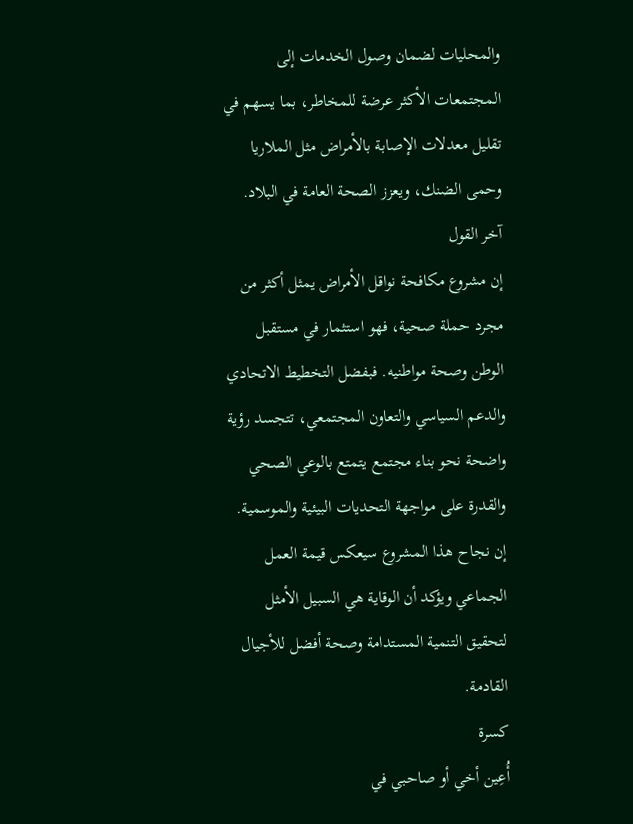والمحليات لضمان وصول الخدمات إلى المجتمعات الأكثر عرضة للمخاطر، بما يسهم في تقليل معدلات الإصابة بالأمراض مثل الملاريا وحمى الضنك، ويعزز الصحة العامة في البلاد.
آخر القول
إن مشروع مكافحة نواقل الأمراض يمثل أكثر من مجرد حملة صحية، فهو استثمار في مستقبل الوطن وصحة مواطنيه. فبفضل التخطيط الاتحادي والدعم السياسي والتعاون المجتمعي، تتجسد رؤية واضحة نحو بناء مجتمع يتمتع بالوعي الصحي والقدرة على مواجهة التحديات البيئية والموسمية. إن نجاح هذا المشروع سيعكس قيمة العمل الجماعي ويؤكد أن الوقاية هي السبيل الأمثل لتحقيق التنمية المستدامة وصحة أفضل للأجيال القادمة.
كسرة
أُعِين أخي أو صاحبي في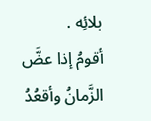بلائِه .
أقومُ إذا عضَّ الزَّمانُ وأقعُدُ